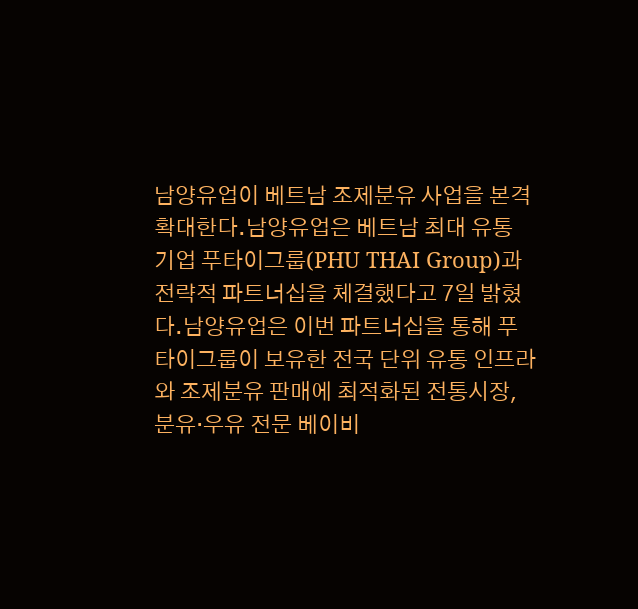남양유업이 베트남 조제분유 사업을 본격 확대한다.남양유업은 베트남 최대 유통 기업 푸타이그룹(PHU THAI Group)과 전략적 파트너십을 체결했다고 7일 밝혔다.남양유업은 이번 파트너십을 통해 푸타이그룹이 보유한 전국 단위 유통 인프라와 조제분유 판매에 최적화된 전통시장, 분유·우유 전문 베이비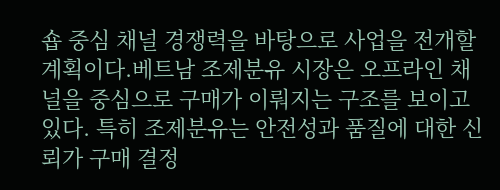숍 중심 채널 경쟁력을 바탕으로 사업을 전개할 계획이다.베트남 조제분유 시장은 오프라인 채널을 중심으로 구매가 이뤄지는 구조를 보이고 있다. 특히 조제분유는 안전성과 품질에 대한 신뢰가 구매 결정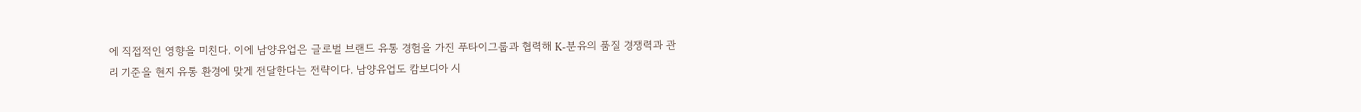에 직접적인 영향을 미친다. 이에 남양유업은 글로벌 브랜드 유통 경험을 가진 푸타이그룹과 협력해 K-분유의 품질 경쟁력과 관리 기준을 현지 유통 환경에 맞게 전달한다는 전략이다. 남양유업도 캄보디아 시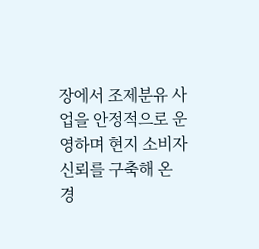장에서 조제분유 사업을 안정적으로 운영하며 현지 소비자 신뢰를 구축해 온 경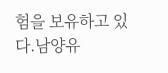험을 보유하고 있다.남양유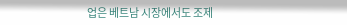업은 베트남 시장에서도 조제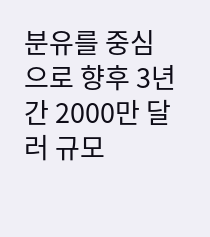분유를 중심으로 향후 3년간 2000만 달러 규모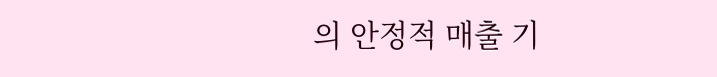의 안정적 매출 기